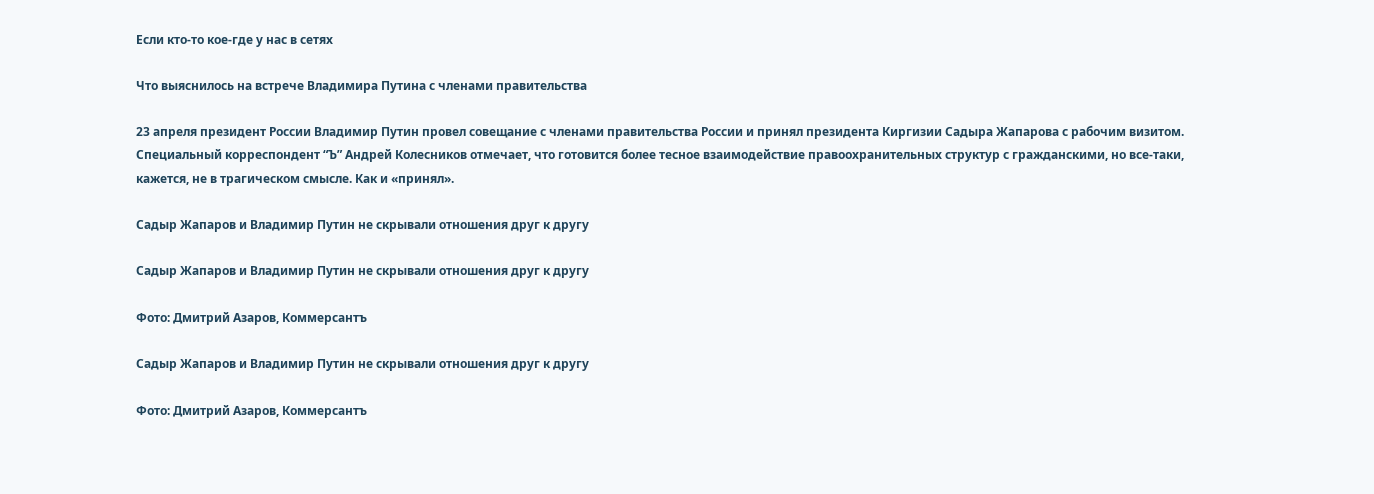Если кто-то кое-где у нас в сетях

Что выяснилось на встрече Владимира Путина с членами правительства

23 апреля президент России Владимир Путин провел совещание с членами правительства России и принял президента Киргизии Садыра Жапарова с рабочим визитом. Специальный корреспондент “Ъ” Андрей Колесников отмечает, что готовится более тесное взаимодействие правоохранительных структур с гражданскими, но все-таки, кажется, не в трагическом смысле. Как и «принял».

Садыр Жапаров и Владимир Путин не скрывали отношения друг к другу

Садыр Жапаров и Владимир Путин не скрывали отношения друг к другу

Фото: Дмитрий Азаров, Коммерсантъ

Садыр Жапаров и Владимир Путин не скрывали отношения друг к другу

Фото: Дмитрий Азаров, Коммерсантъ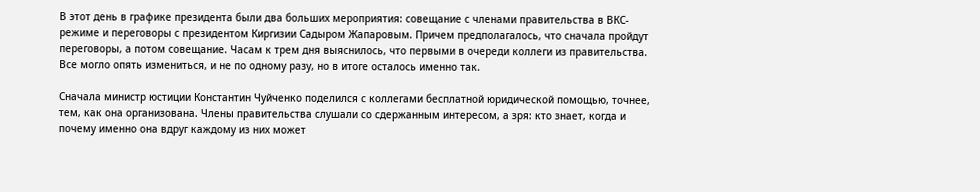В этот день в графике президента были два больших мероприятия: совещание с членами правительства в ВКС-режиме и переговоры с президентом Киргизии Садыром Жапаровым. Причем предполагалось, что сначала пройдут переговоры, а потом совещание. Часам к трем дня выяснилось, что первыми в очереди коллеги из правительства. Все могло опять измениться, и не по одному разу, но в итоге осталось именно так.

Сначала министр юстиции Константин Чуйченко поделился с коллегами бесплатной юридической помощью, точнее, тем, как она организована. Члены правительства слушали со сдержанным интересом, а зря: кто знает, когда и почему именно она вдруг каждому из них может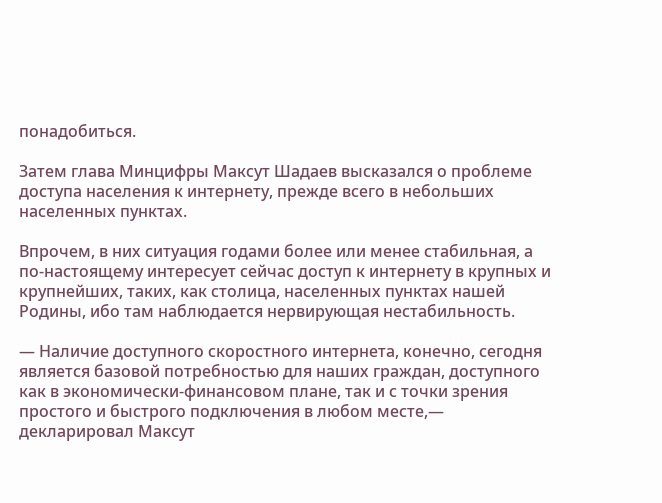понадобиться.

Затем глава Минцифры Максут Шадаев высказался о проблеме доступа населения к интернету, прежде всего в небольших населенных пунктах.

Впрочем, в них ситуация годами более или менее стабильная, а по-настоящему интересует сейчас доступ к интернету в крупных и крупнейших, таких, как столица, населенных пунктах нашей Родины, ибо там наблюдается нервирующая нестабильность.

— Наличие доступного скоростного интернета, конечно, сегодня является базовой потребностью для наших граждан, доступного как в экономически-финансовом плане, так и с точки зрения простого и быстрого подключения в любом месте,— декларировал Максут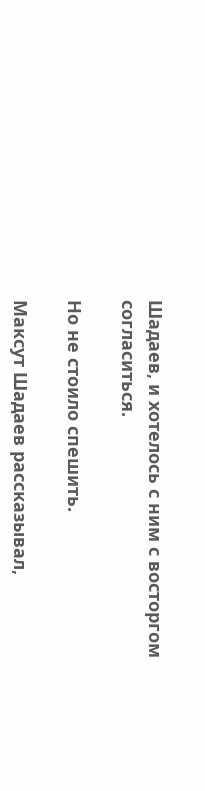Шадаев, и хотелось с ним с восторгом согласиться.

Но не стоило спешить.

Максут Шадаев рассказывал,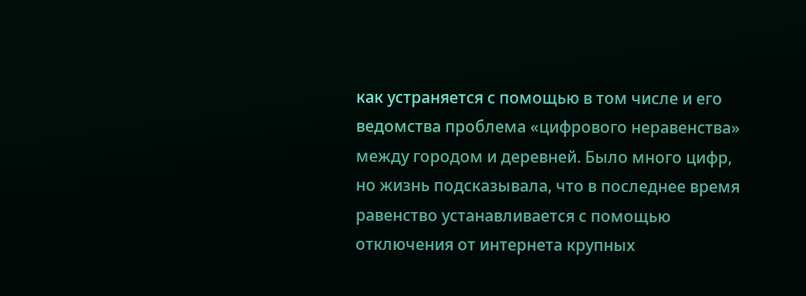как устраняется с помощью в том числе и его ведомства проблема «цифрового неравенства» между городом и деревней. Было много цифр, но жизнь подсказывала, что в последнее время равенство устанавливается с помощью отключения от интернета крупных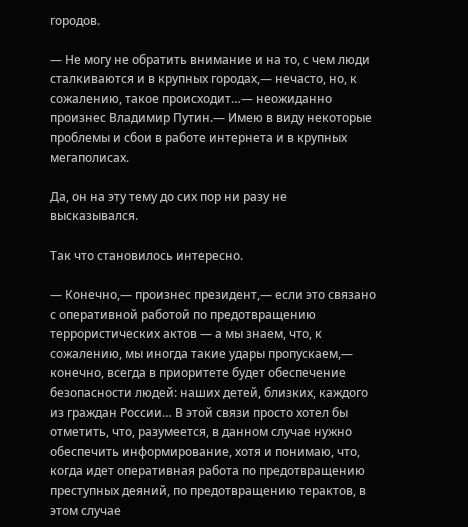городов.

— Не могу не обратить внимание и на то, с чем люди сталкиваются и в крупных городах,— нечасто, но, к сожалению, такое происходит…— неожиданно произнес Владимир Путин.— Имею в виду некоторые проблемы и сбои в работе интернета и в крупных мегаполисах.

Да, он на эту тему до сих пор ни разу не высказывался.

Так что становилось интересно.

— Конечно,— произнес президент,— если это связано с оперативной работой по предотвращению террористических актов — а мы знаем, что, к сожалению, мы иногда такие удары пропускаем,— конечно, всегда в приоритете будет обеспечение безопасности людей: наших детей, близких, каждого из граждан России… В этой связи просто хотел бы отметить, что, разумеется, в данном случае нужно обеспечить информирование, хотя и понимаю, что, когда идет оперативная работа по предотвращению преступных деяний, по предотвращению терактов, в этом случае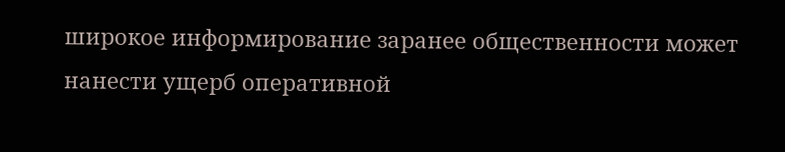широкое информирование заранее общественности может нанести ущерб оперативной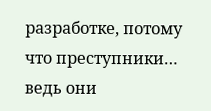разработке, потому что преступники… ведь они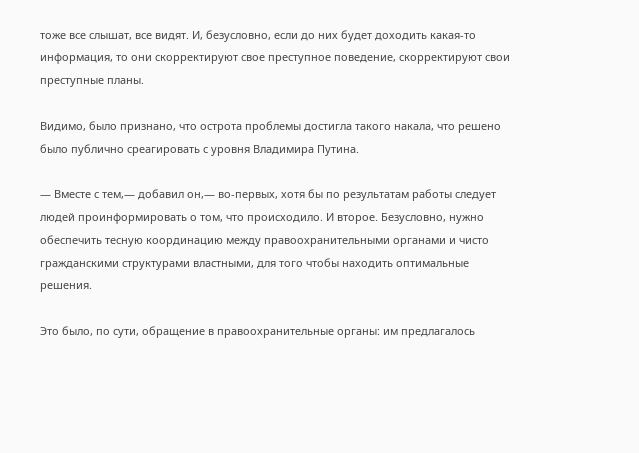тоже все слышат, все видят. И, безусловно, если до них будет доходить какая-то информация, то они скорректируют свое преступное поведение, скорректируют свои преступные планы.

Видимо, было признано, что острота проблемы достигла такого накала, что решено было публично среагировать с уровня Владимира Путина.

— Вместе с тем,— добавил он,— во-первых, хотя бы по результатам работы следует людей проинформировать о том, что происходило. И второе. Безусловно, нужно обеспечить тесную координацию между правоохранительными органами и чисто гражданскими структурами властными, для того чтобы находить оптимальные решения.

Это было, по сути, обращение в правоохранительные органы: им предлагалось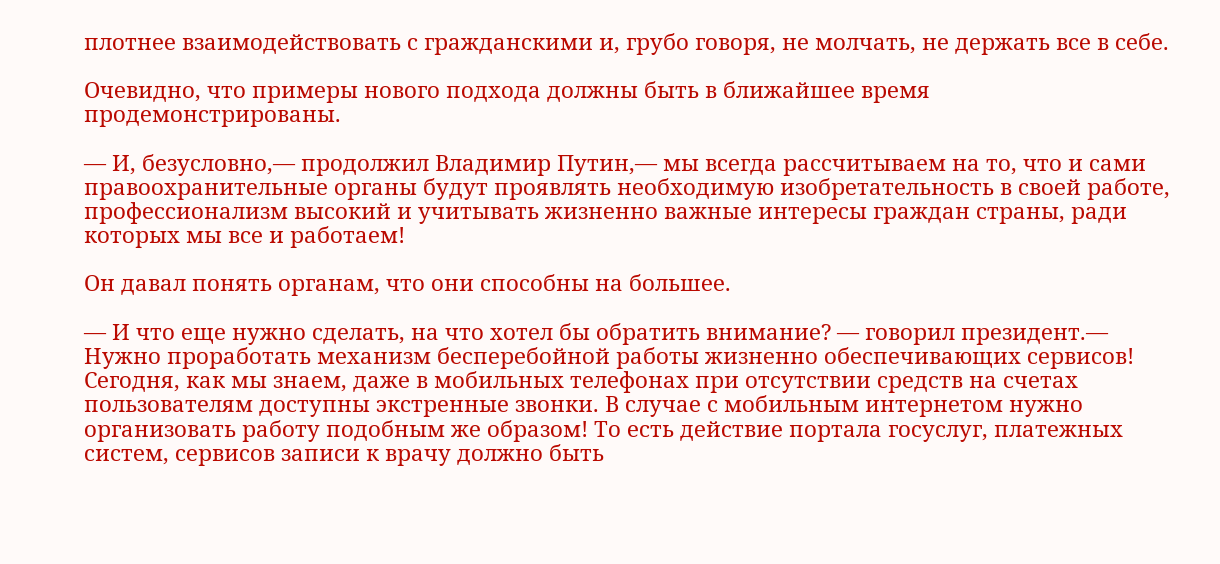плотнее взаимодействовать с гражданскими и, грубо говоря, не молчать, не держать все в себе.

Очевидно, что примеры нового подхода должны быть в ближайшее время продемонстрированы.

— И, безусловно,— продолжил Владимир Путин,— мы всегда рассчитываем на то, что и сами правоохранительные органы будут проявлять необходимую изобретательность в своей работе, профессионализм высокий и учитывать жизненно важные интересы граждан страны, ради которых мы все и работаем!

Он давал понять органам, что они способны на большее.

— И что еще нужно сделать, на что хотел бы обратить внимание? — говорил президент.— Нужно проработать механизм бесперебойной работы жизненно обеспечивающих сервисов! Сегодня, как мы знаем, даже в мобильных телефонах при отсутствии средств на счетах пользователям доступны экстренные звонки. В случае с мобильным интернетом нужно организовать работу подобным же образом! То есть действие портала госуслуг, платежных систем, сервисов записи к врачу должно быть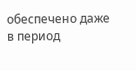обеспечено даже в период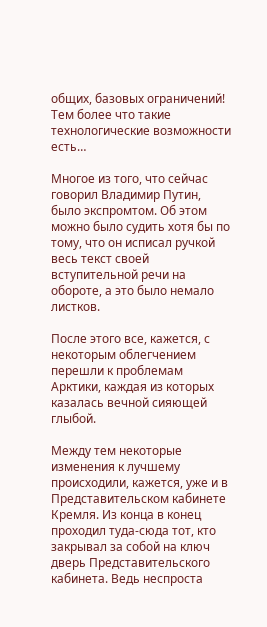общих, базовых ограничений! Тем более что такие технологические возможности есть…

Многое из того, что сейчас говорил Владимир Путин, было экспромтом. Об этом можно было судить хотя бы по тому, что он исписал ручкой весь текст своей вступительной речи на обороте, а это было немало листков.

После этого все, кажется, с некоторым облегчением перешли к проблемам Арктики, каждая из которых казалась вечной сияющей глыбой.

Между тем некоторые изменения к лучшему происходили, кажется, уже и в Представительском кабинете Кремля. Из конца в конец проходил туда-сюда тот, кто закрывал за собой на ключ дверь Представительского кабинета. Ведь неспроста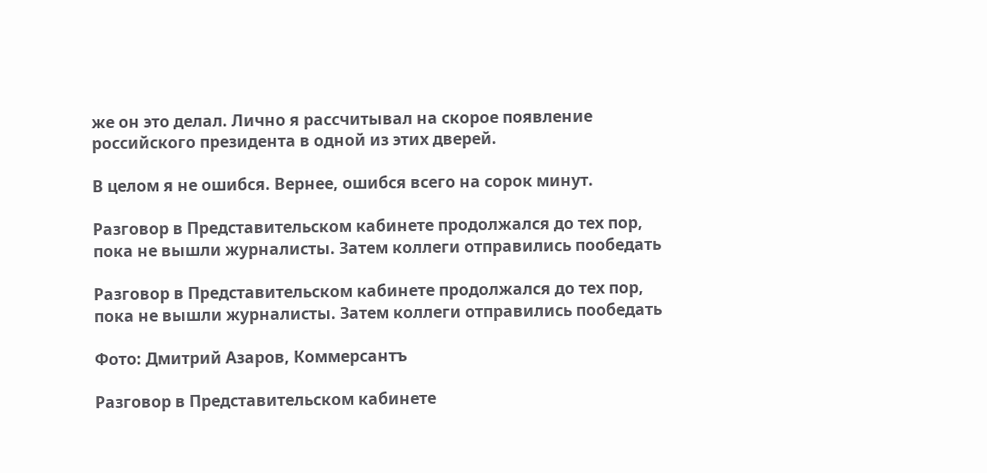же он это делал. Лично я рассчитывал на скорое появление российского президента в одной из этих дверей.

В целом я не ошибся. Вернее, ошибся всего на сорок минут.

Разговор в Представительском кабинете продолжался до тех пор, пока не вышли журналисты. Затем коллеги отправились пообедать

Разговор в Представительском кабинете продолжался до тех пор, пока не вышли журналисты. Затем коллеги отправились пообедать

Фото: Дмитрий Азаров, Коммерсантъ

Разговор в Представительском кабинете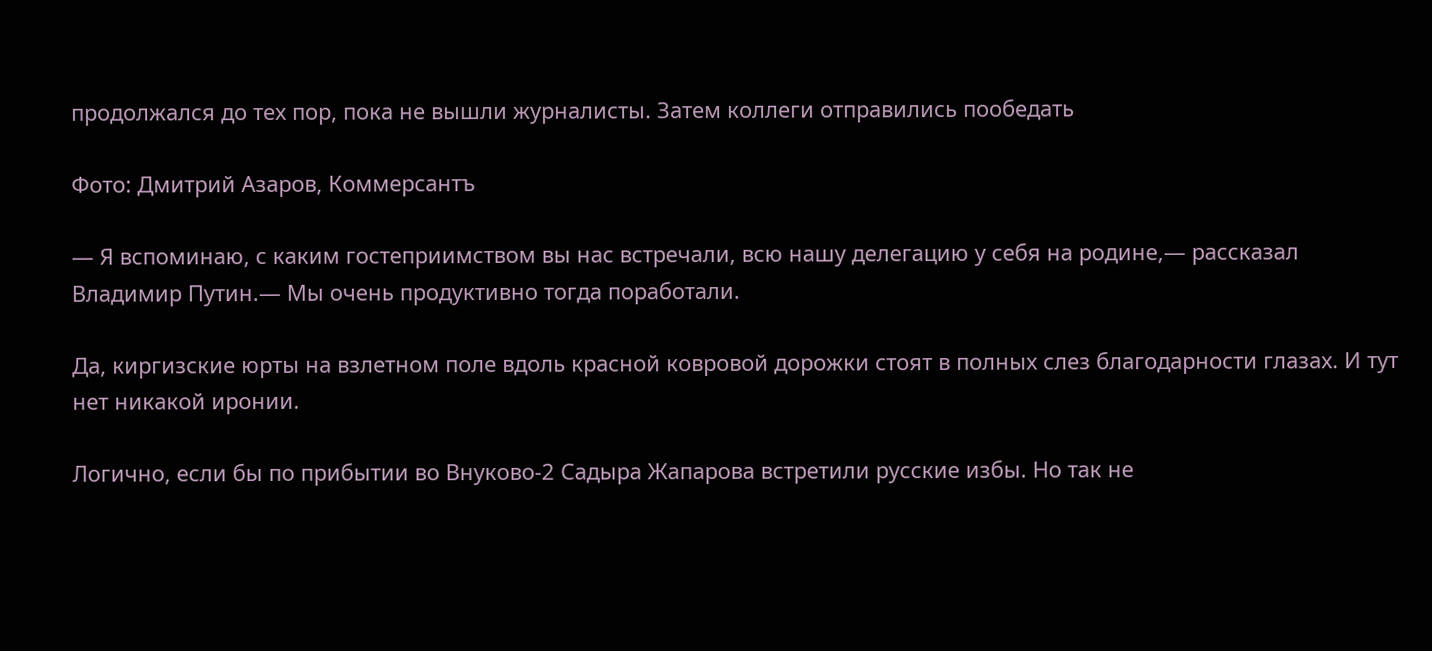продолжался до тех пор, пока не вышли журналисты. Затем коллеги отправились пообедать

Фото: Дмитрий Азаров, Коммерсантъ

— Я вспоминаю, с каким гостеприимством вы нас встречали, всю нашу делегацию у себя на родине,— рассказал Владимир Путин.— Мы очень продуктивно тогда поработали.

Да, киргизские юрты на взлетном поле вдоль красной ковровой дорожки стоят в полных слез благодарности глазах. И тут нет никакой иронии.

Логично, если бы по прибытии во Внуково-2 Садыра Жапарова встретили русские избы. Но так не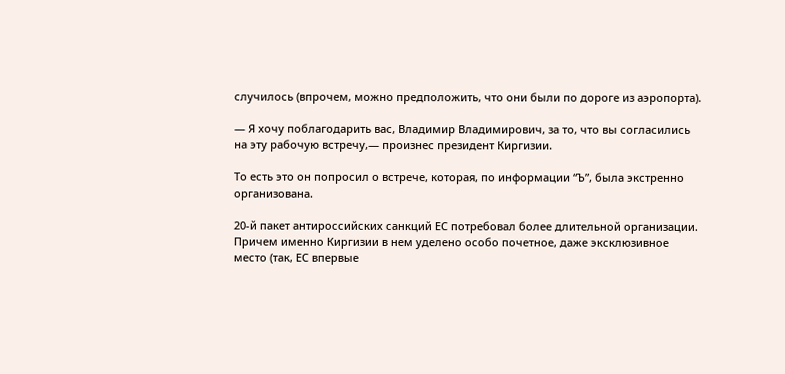случилось (впрочем, можно предположить, что они были по дороге из аэропорта).

— Я хочу поблагодарить вас, Владимир Владимирович, за то, что вы согласились на эту рабочую встречу,— произнес президент Киргизии.

То есть это он попросил о встрече, которая, по информации “Ъ”, была экстренно организована.

20-й пакет антироссийских санкций ЕС потребовал более длительной организации. Причем именно Киргизии в нем уделено особо почетное, даже эксклюзивное место (так, ЕС впервые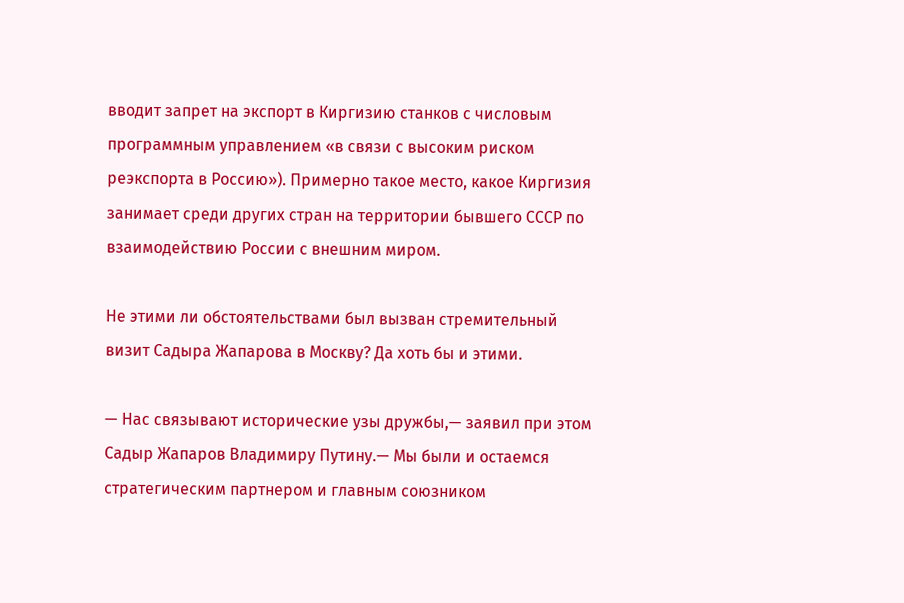вводит запрет на экспорт в Киргизию станков с числовым программным управлением «в связи с высоким риском реэкспорта в Россию»). Примерно такое место, какое Киргизия занимает среди других стран на территории бывшего СССР по взаимодействию России с внешним миром.

Не этими ли обстоятельствами был вызван стремительный визит Садыра Жапарова в Москву? Да хоть бы и этими.

— Нас связывают исторические узы дружбы,— заявил при этом Садыр Жапаров Владимиру Путину.— Мы были и остаемся стратегическим партнером и главным союзником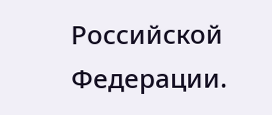Российской Федерации.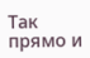Так прямо и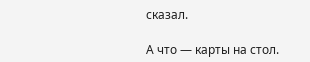сказал.

А что — карты на стол.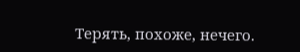Терять, похоже, нечего.